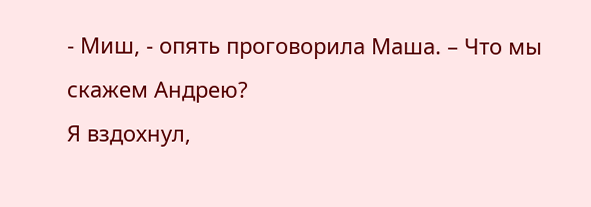- Миш, - опять проговорила Маша. – Что мы скажем Андрею?
Я вздохнул,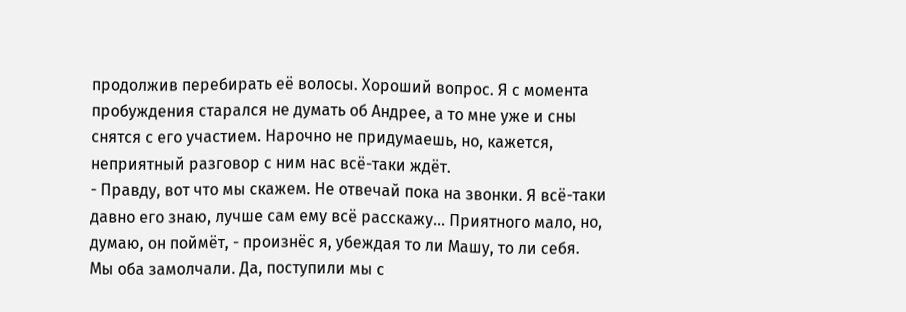продолжив перебирать её волосы. Хороший вопрос. Я с момента пробуждения старался не думать об Андрее, а то мне уже и сны снятся с его участием. Нарочно не придумаешь, но, кажется, неприятный разговор с ним нас всё-таки ждёт.
- Правду, вот что мы скажем. Не отвечай пока на звонки. Я всё-таки давно его знаю, лучше сам ему всё расскажу… Приятного мало, но, думаю, он поймёт, - произнёс я, убеждая то ли Машу, то ли себя.
Мы оба замолчали. Да, поступили мы с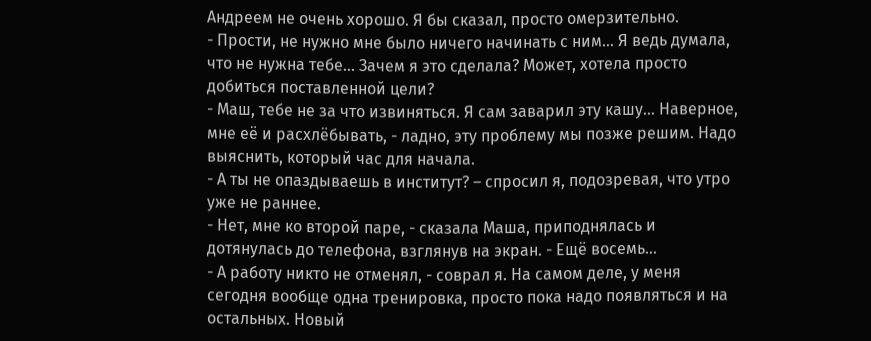Андреем не очень хорошо. Я бы сказал, просто омерзительно.
- Прости, не нужно мне было ничего начинать с ним… Я ведь думала, что не нужна тебе… Зачем я это сделала? Может, хотела просто добиться поставленной цели?
- Маш, тебе не за что извиняться. Я сам заварил эту кашу… Наверное, мне её и расхлёбывать, - ладно, эту проблему мы позже решим. Надо выяснить, который час для начала.
- А ты не опаздываешь в институт? – спросил я, подозревая, что утро уже не раннее.
- Нет, мне ко второй паре, - сказала Маша, приподнялась и дотянулась до телефона, взглянув на экран. - Ещё восемь…
- А работу никто не отменял, - соврал я. На самом деле, у меня сегодня вообще одна тренировка, просто пока надо появляться и на остальных. Новый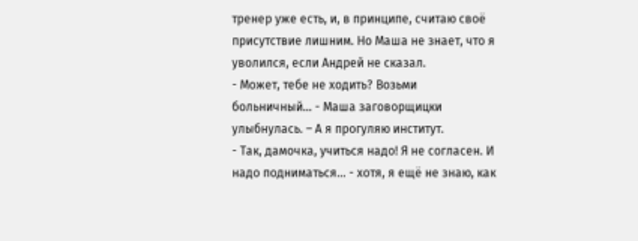тренер уже есть, и, в принципе, считаю своё присутствие лишним. Но Маша не знает, что я уволился, если Андрей не сказал.
- Может, тебе не ходить? Возьми больничный… - Маша заговорщицки улыбнулась. – А я прогуляю институт.
- Так, дамочка, учиться надо! Я не согласен. И надо подниматься… - хотя, я ещё не знаю, как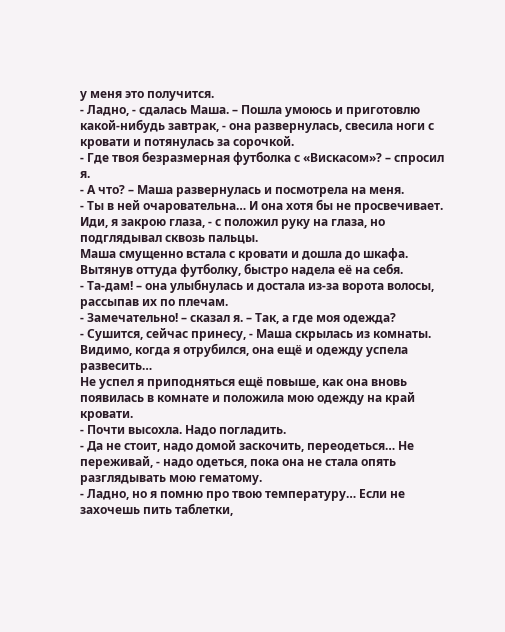у меня это получится.
- Ладно, - сдалась Маша. – Пошла умоюсь и приготовлю какой-нибудь завтрак, - она развернулась, свесила ноги с кровати и потянулась за сорочкой.
- Где твоя безразмерная футболка с «Вискасом»? – спросил я.
- А что? – Маша развернулась и посмотрела на меня.
- Ты в ней очаровательна… И она хотя бы не просвечивает. Иди, я закрою глаза, - с положил руку на глаза, но подглядывал сквозь пальцы.
Маша смущенно встала с кровати и дошла до шкафа. Вытянув оттуда футболку, быстро надела её на себя.
- Та-дам! – она улыбнулась и достала из-за ворота волосы, рассыпав их по плечам.
- Замечательно! – сказал я. – Так, а где моя одежда?
- Сушится, сейчас принесу, - Маша скрылась из комнаты. Видимо, когда я отрубился, она ещё и одежду успела развесить…
Не успел я приподняться ещё повыше, как она вновь появилась в комнате и положила мою одежду на край кровати.
- Почти высохла. Надо погладить.
- Да не стоит, надо домой заскочить, переодеться… Не переживай, - надо одеться, пока она не стала опять разглядывать мою гематому.
- Ладно, но я помню про твою температуру… Если не захочешь пить таблетки,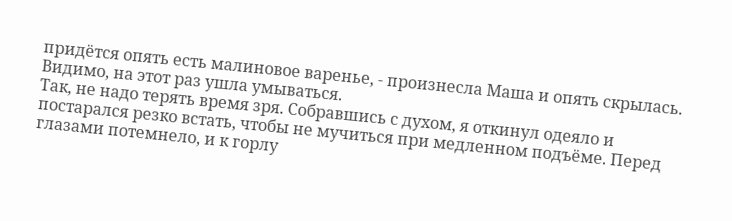придётся опять есть малиновое варенье, - произнесла Маша и опять скрылась. Видимо, на этот раз ушла умываться.
Так, не надо терять время зря. Собравшись с духом, я откинул одеяло и постарался резко встать, чтобы не мучиться при медленном подъёме. Перед глазами потемнело, и к горлу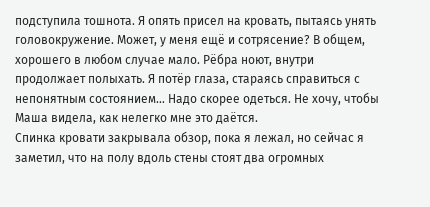подступила тошнота. Я опять присел на кровать, пытаясь унять головокружение. Может, у меня ещё и сотрясение? В общем, хорошего в любом случае мало. Рёбра ноют, внутри продолжает полыхать. Я потёр глаза, стараясь справиться с непонятным состоянием… Надо скорее одеться. Не хочу, чтобы Маша видела, как нелегко мне это даётся.
Спинка кровати закрывала обзор, пока я лежал, но сейчас я заметил, что на полу вдоль стены стоят два огромных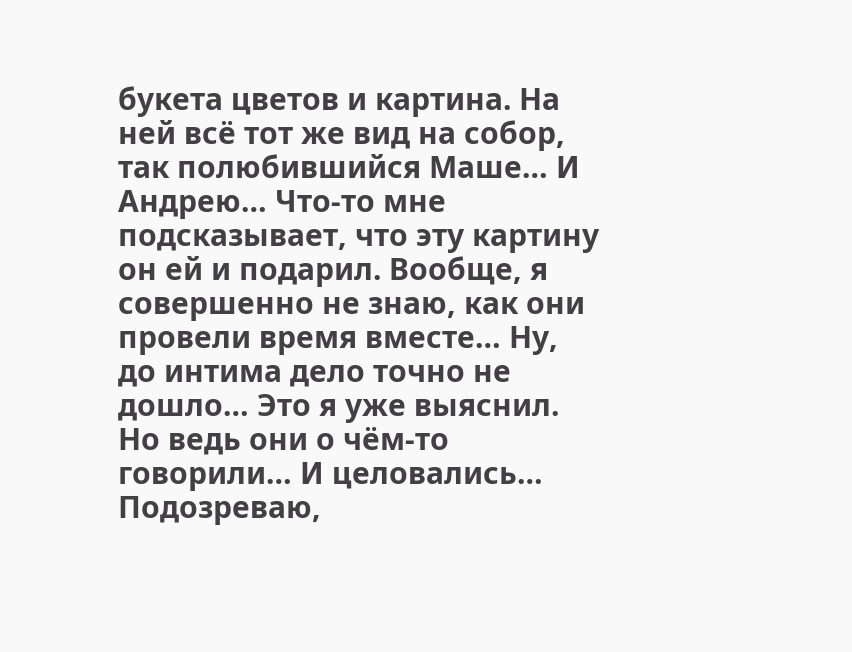букета цветов и картина. На ней всё тот же вид на собор, так полюбившийся Маше… И Андрею… Что-то мне подсказывает, что эту картину он ей и подарил. Вообще, я совершенно не знаю, как они провели время вместе… Ну, до интима дело точно не дошло… Это я уже выяснил. Но ведь они о чём-то говорили… И целовались… Подозреваю,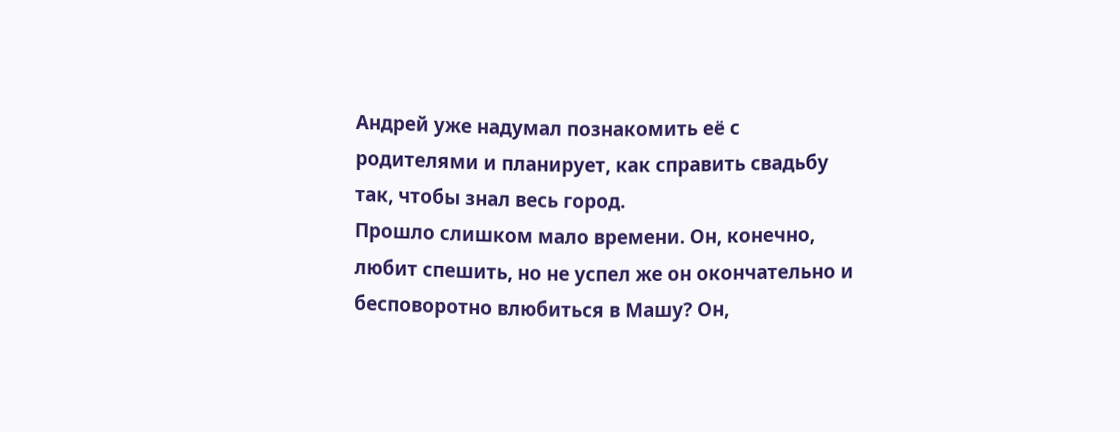Андрей уже надумал познакомить её с родителями и планирует, как справить свадьбу так, чтобы знал весь город.
Прошло слишком мало времени. Он, конечно, любит спешить, но не успел же он окончательно и бесповоротно влюбиться в Машу? Он,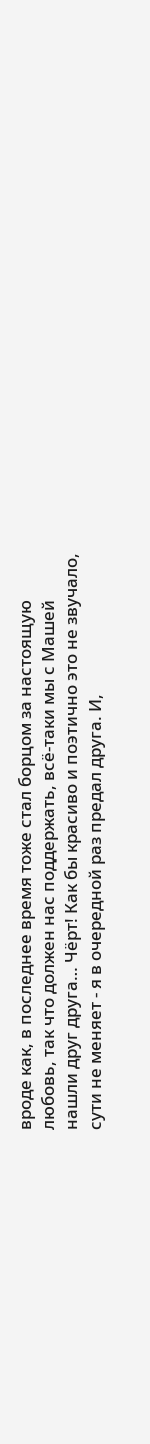вроде как, в последнее время тоже стал борцом за настоящую любовь, так что должен нас поддержать, всё-таки мы с Машей нашли друг друга… Чёрт! Как бы красиво и поэтично это не звучало, сути не меняет - я в очередной раз предал друга. И,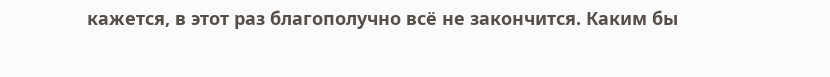кажется, в этот раз благополучно всё не закончится. Каким бы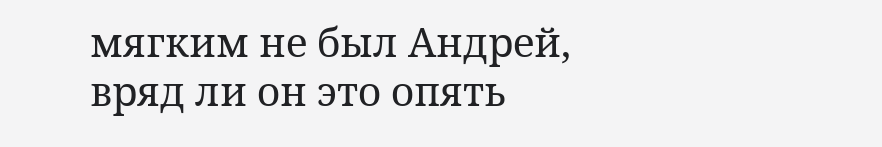мягким не был Андрей, вряд ли он это опять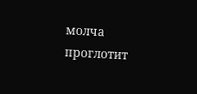молча проглотит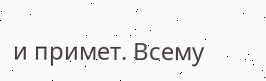и примет. Всему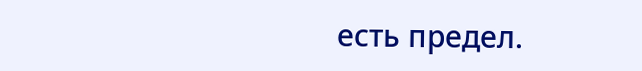есть предел.